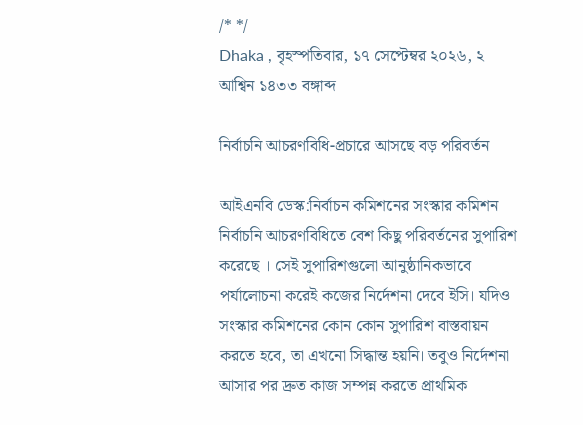/* */
Dhaka , বৃহস্পতিবার, ১৭ সেপ্টেম্বর ২০২৬, ২ আশ্বিন ১৪৩৩ বঙ্গাব্দ

নির্বাচনি আচরণবিধি-প্রচারে আসছে বড় পরিবর্তন

আইএনবি ডেস্ক:নির্বাচন কমিশনের সংস্কার কমিশন নির্বাচনি আচরণবিধিতে বেশ কিছু পরিবর্তনের সুপারিশ করেছে । সেই সুপারিশগুলো আনুষ্ঠানিকভাবে পর্যালোচনা করেই কজের নির্দেশনা দেবে ইসি। যদিও সংস্কার কমিশনের কোন কোন সুপারিশ বাস্তবায়ন করতে হবে, তা এখনো সিদ্ধান্ত হয়নি। তবুও নির্দেশনা আসার পর দ্রুত কাজ সম্পন্ন করতে প্রাথমিক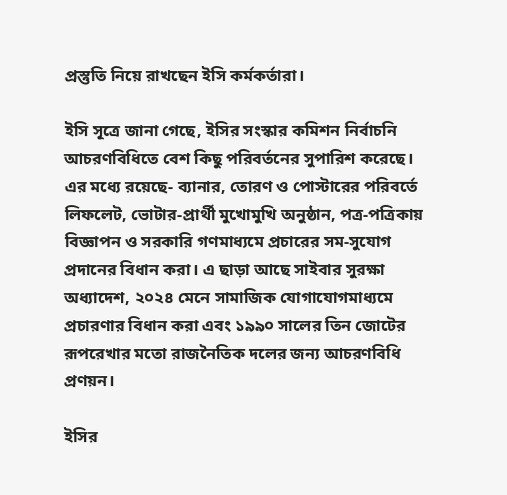প্রস্তুতি নিয়ে রাখছেন ইসি কর্মকর্তারা।

ইসি সূত্রে জানা গেছে, ইসির সংস্কার কমিশন নির্বাচনি আচরণবিধিতে বেশ কিছু পরিবর্তনের সুপারিশ করেছে। এর মধ্যে রয়েছে- ব্যানার, তোরণ ও পোস্টারের পরিবর্তে লিফলেট, ভোটার-প্রার্থী মুখোমুখি অনুষ্ঠান, পত্র-পত্রিকায় বিজ্ঞাপন ও সরকারি গণমাধ্যমে প্রচারের সম-সুযোগ প্রদানের বিধান করা। এ ছাড়া আছে সাইবার সুরক্ষা অধ্যাদেশ, ২০২৪ মেনে সামাজিক যোগাযোগমাধ্যমে প্রচারণার বিধান করা এবং ১৯৯০ সালের তিন জোটের রূপরেখার মতো রাজনৈতিক দলের জন্য আচরণবিধি প্রণয়ন।

ইসির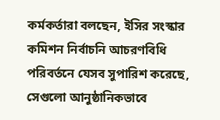কর্মকর্তারা বলছেন, ইসির সংস্কার কমিশন নির্বাচনি আচরণবিধি পরিবর্তনে যেসব সুপারিশ করেছে, সেগুলো আনুষ্ঠানিকভাবে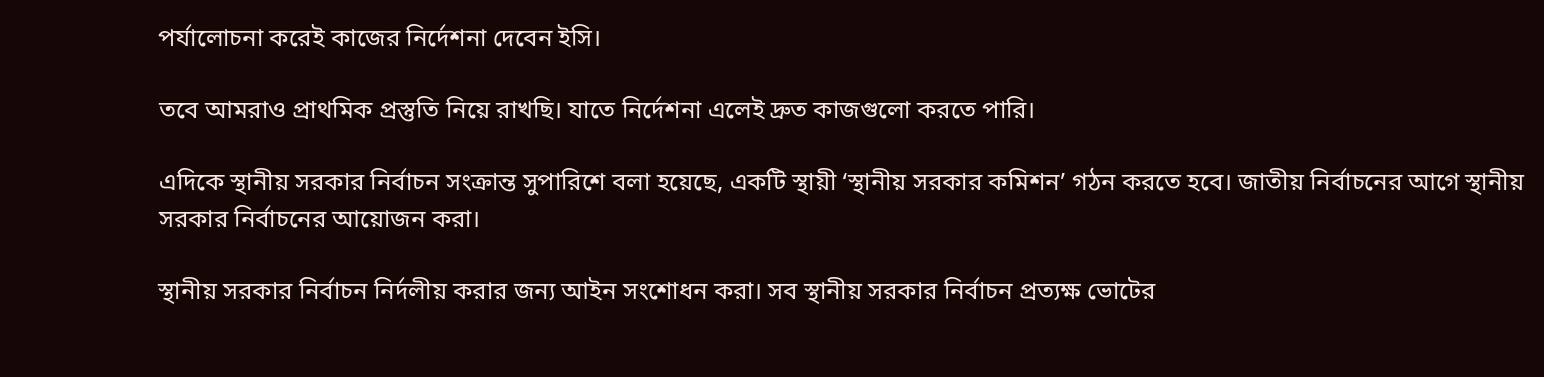পর্যালোচনা করেই কাজের নির্দেশনা দেবেন ইসি।

তবে আমরাও প্রাথমিক প্রস্তুতি নিয়ে রাখছি। যাতে নির্দেশনা এলেই দ্রুত কাজগুলো করতে পারি।

এদিকে স্থানীয় সরকার নির্বাচন সংক্রান্ত সুপারিশে বলা হয়েছে, একটি স্থায়ী ‘স্থানীয় সরকার কমিশন’ গঠন করতে হবে। জাতীয় নির্বাচনের আগে স্থানীয় সরকার নির্বাচনের আয়োজন করা।

স্থানীয় সরকার নির্বাচন নির্দলীয় করার জন্য আইন সংশোধন করা। সব স্থানীয় সরকার নির্বাচন প্রত্যক্ষ ভোটের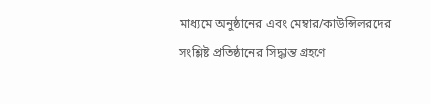মাধ্যমে অনুষ্ঠানের এবং মেম্বার/কাউন্সিলরদের সংশ্লিষ্ট প্রতিষ্ঠানের সিদ্ধান্ত গ্রহণে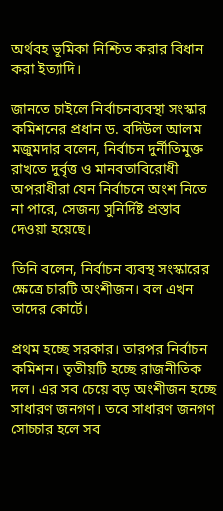অর্থবহ ভূমিকা নিশ্চিত করার বিধান করা ইত্যাদি।

জানতে চাইলে নির্বাচনব্যবস্থা সংস্কার কমিশনের প্রধান ড. বদিউল আলম মজুমদার বলেন, নির্বাচন দুর্নীতিমুক্ত রাখতে দুর্বৃত্ত ও মানবতাবিরোধী অপরাধীরা যেন নির্বাচনে অংশ নিতে না পারে, সেজন্য সুনির্দিষ্ট প্রস্তাব দেওয়া হয়েছে।

তিনি বলেন, নির্বাচন ব্যবস্থ সংস্কারের ক্ষেত্রে চারটি অংশীজন। বল এখন তাদের কোর্টে।

প্রথম হচ্ছে সরকার। তারপর নির্বাচন কমিশন। তৃতীয়টি হচ্ছে রাজনীতিক দল। এর সব চেয়ে বড় অংশীজন হচ্ছে সাধারণ জনগণ। তবে সাধারণ জনগণ সোচ্চার হলে সব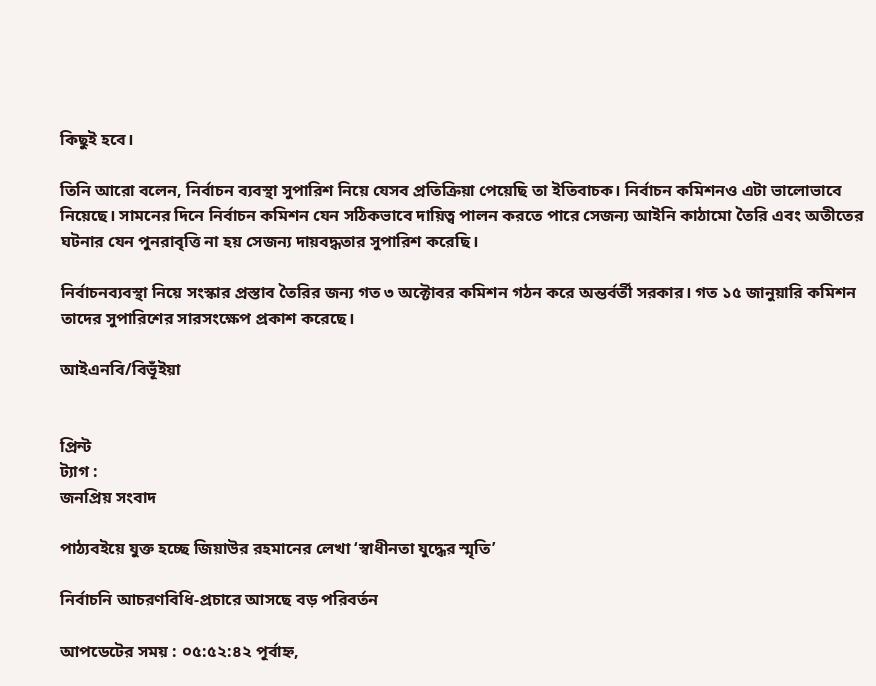কিছুই হবে।

তিনি আরো বলেন, নির্বাচন ব্যবস্থা সুপারিশ নিয়ে যেসব প্রতিক্রিয়া পেয়েছি তা ইতিবাচক। নির্বাচন কমিশনও এটা ভালোভাবে নিয়েছে। সামনের দিনে নির্বাচন কমিশন যেন সঠিকভাবে দায়িত্ব পালন করতে পারে সেজন্য আইনি কাঠামো তৈরি এবং অতীতের ঘটনার যেন পুনরাবৃত্তি না হয় সেজন্য দায়বদ্ধতার সুপারিশ করেছি।

নির্বাচনব্যবস্থা নিয়ে সংস্কার প্রস্তাব তৈরির জন্য গত ৩ অক্টোবর কমিশন গঠন করে অন্তর্বর্তী সরকার। গত ১৫ জানুয়ারি কমিশন তাদের সুপারিশের সারসংক্ষেপ প্রকাশ করেছে।

আইএনবি/বিভূঁইয়া


প্রিন্ট
ট্যাগ :
জনপ্রিয় সংবাদ

পাঠ্যবইয়ে যুক্ত হচ্ছে জিয়াউর রহমানের লেখা ‘স্বাধীনতা যুদ্ধের স্মৃতি’

নির্বাচনি আচরণবিধি-প্রচারে আসছে বড় পরিবর্তন

আপডেটের সময় : ০৫:৫২:৪২ পূর্বাহ্ন,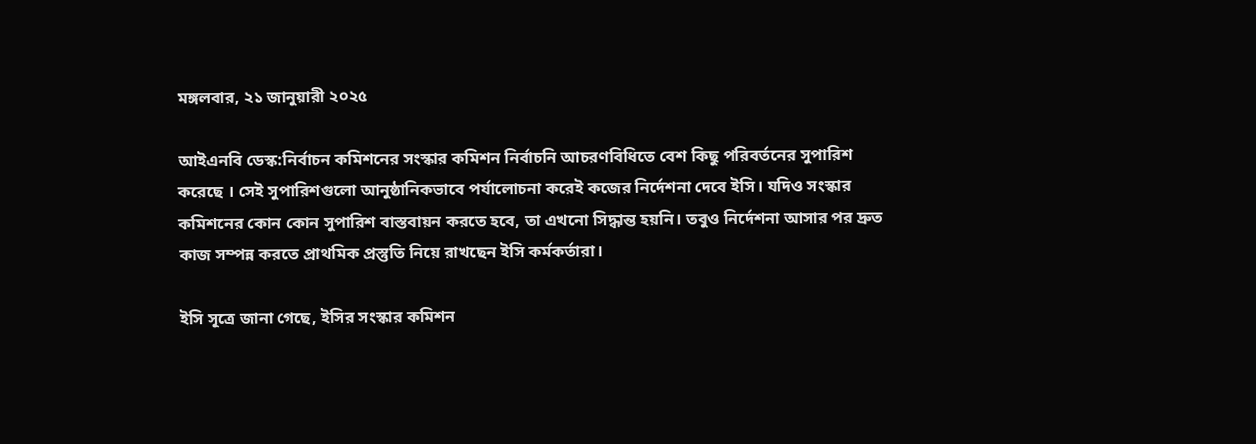মঙ্গলবার, ২১ জানুয়ারী ২০২৫

আইএনবি ডেস্ক:নির্বাচন কমিশনের সংস্কার কমিশন নির্বাচনি আচরণবিধিতে বেশ কিছু পরিবর্তনের সুপারিশ করেছে । সেই সুপারিশগুলো আনুষ্ঠানিকভাবে পর্যালোচনা করেই কজের নির্দেশনা দেবে ইসি। যদিও সংস্কার কমিশনের কোন কোন সুপারিশ বাস্তবায়ন করতে হবে, তা এখনো সিদ্ধান্ত হয়নি। তবুও নির্দেশনা আসার পর দ্রুত কাজ সম্পন্ন করতে প্রাথমিক প্রস্তুতি নিয়ে রাখছেন ইসি কর্মকর্তারা।

ইসি সূত্রে জানা গেছে, ইসির সংস্কার কমিশন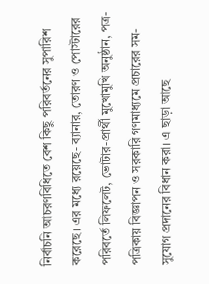নির্বাচনি আচরণবিধিতে বেশ কিছু পরিবর্তনের সুপারিশ করেছে। এর মধ্যে রয়েছে- ব্যানার, তোরণ ও পোস্টারের পরিবর্তে লিফলেট, ভোটার-প্রার্থী মুখোমুখি অনুষ্ঠান, পত্র-পত্রিকায় বিজ্ঞাপন ও সরকারি গণমাধ্যমে প্রচারের সম-সুযোগ প্রদানের বিধান করা। এ ছাড়া আছে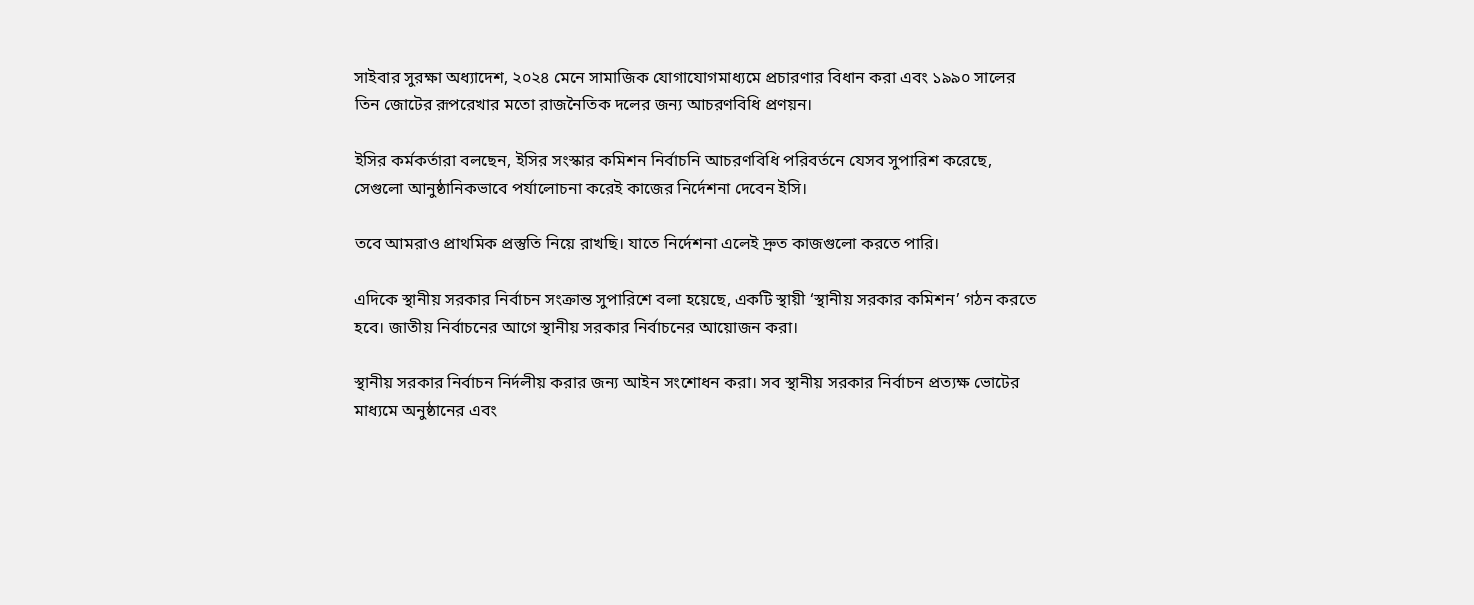সাইবার সুরক্ষা অধ্যাদেশ, ২০২৪ মেনে সামাজিক যোগাযোগমাধ্যমে প্রচারণার বিধান করা এবং ১৯৯০ সালের তিন জোটের রূপরেখার মতো রাজনৈতিক দলের জন্য আচরণবিধি প্রণয়ন।

ইসির কর্মকর্তারা বলছেন, ইসির সংস্কার কমিশন নির্বাচনি আচরণবিধি পরিবর্তনে যেসব সুপারিশ করেছে, সেগুলো আনুষ্ঠানিকভাবে পর্যালোচনা করেই কাজের নির্দেশনা দেবেন ইসি।

তবে আমরাও প্রাথমিক প্রস্তুতি নিয়ে রাখছি। যাতে নির্দেশনা এলেই দ্রুত কাজগুলো করতে পারি।

এদিকে স্থানীয় সরকার নির্বাচন সংক্রান্ত সুপারিশে বলা হয়েছে, একটি স্থায়ী ‘স্থানীয় সরকার কমিশন’ গঠন করতে হবে। জাতীয় নির্বাচনের আগে স্থানীয় সরকার নির্বাচনের আয়োজন করা।

স্থানীয় সরকার নির্বাচন নির্দলীয় করার জন্য আইন সংশোধন করা। সব স্থানীয় সরকার নির্বাচন প্রত্যক্ষ ভোটের মাধ্যমে অনুষ্ঠানের এবং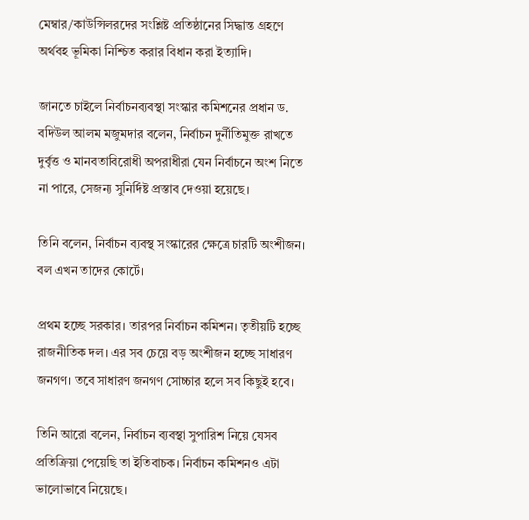মেম্বার/কাউন্সিলরদের সংশ্লিষ্ট প্রতিষ্ঠানের সিদ্ধান্ত গ্রহণে অর্থবহ ভূমিকা নিশ্চিত করার বিধান করা ইত্যাদি।

জানতে চাইলে নির্বাচনব্যবস্থা সংস্কার কমিশনের প্রধান ড. বদিউল আলম মজুমদার বলেন, নির্বাচন দুর্নীতিমুক্ত রাখতে দুর্বৃত্ত ও মানবতাবিরোধী অপরাধীরা যেন নির্বাচনে অংশ নিতে না পারে, সেজন্য সুনির্দিষ্ট প্রস্তাব দেওয়া হয়েছে।

তিনি বলেন, নির্বাচন ব্যবস্থ সংস্কারের ক্ষেত্রে চারটি অংশীজন। বল এখন তাদের কোর্টে।

প্রথম হচ্ছে সরকার। তারপর নির্বাচন কমিশন। তৃতীয়টি হচ্ছে রাজনীতিক দল। এর সব চেয়ে বড় অংশীজন হচ্ছে সাধারণ জনগণ। তবে সাধারণ জনগণ সোচ্চার হলে সব কিছুই হবে।

তিনি আরো বলেন, নির্বাচন ব্যবস্থা সুপারিশ নিয়ে যেসব প্রতিক্রিয়া পেয়েছি তা ইতিবাচক। নির্বাচন কমিশনও এটা ভালোভাবে নিয়েছে।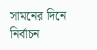সামনের দিনে নির্বাচন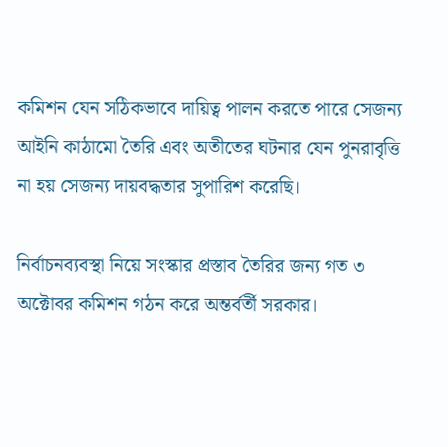কমিশন যেন সঠিকভাবে দায়িত্ব পালন করতে পারে সেজন্য আইনি কাঠামো তৈরি এবং অতীতের ঘটনার যেন পুনরাবৃত্তি না হয় সেজন্য দায়বদ্ধতার সুপারিশ করেছি।

নির্বাচনব্যবস্থা নিয়ে সংস্কার প্রস্তাব তৈরির জন্য গত ৩ অক্টোবর কমিশন গঠন করে অন্তর্বর্তী সরকার।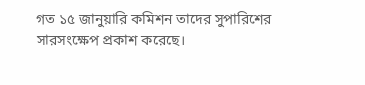গত ১৫ জানুয়ারি কমিশন তাদের সুপারিশের সারসংক্ষেপ প্রকাশ করেছে।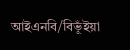আইএনবি/বিভূঁইয়া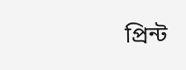প্রিন্ট